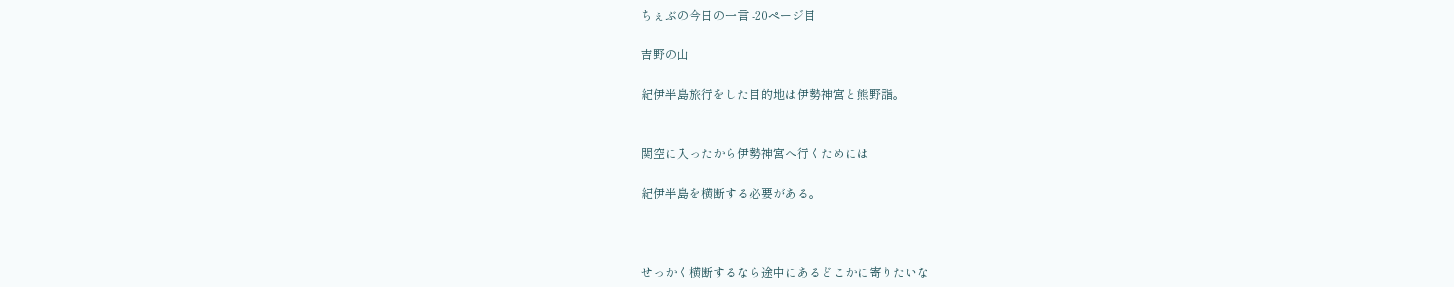ちぇぶの今日の一言 -20ページ目

吉野の山

紀伊半島旅行をした目的地は伊勢神宮と熊野詣。


関空に入ったから伊勢神宮へ行くためには

紀伊半島を横断する必要がある。



せっかく横断するなら途中にあるどこかに寄りたいな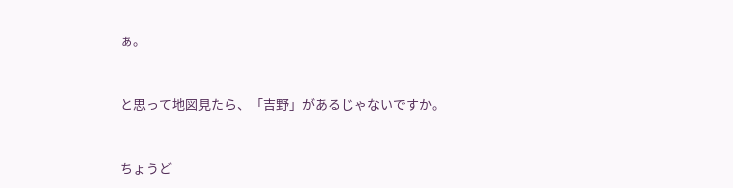ぁ。



と思って地図見たら、「吉野」があるじゃないですか。



ちょうど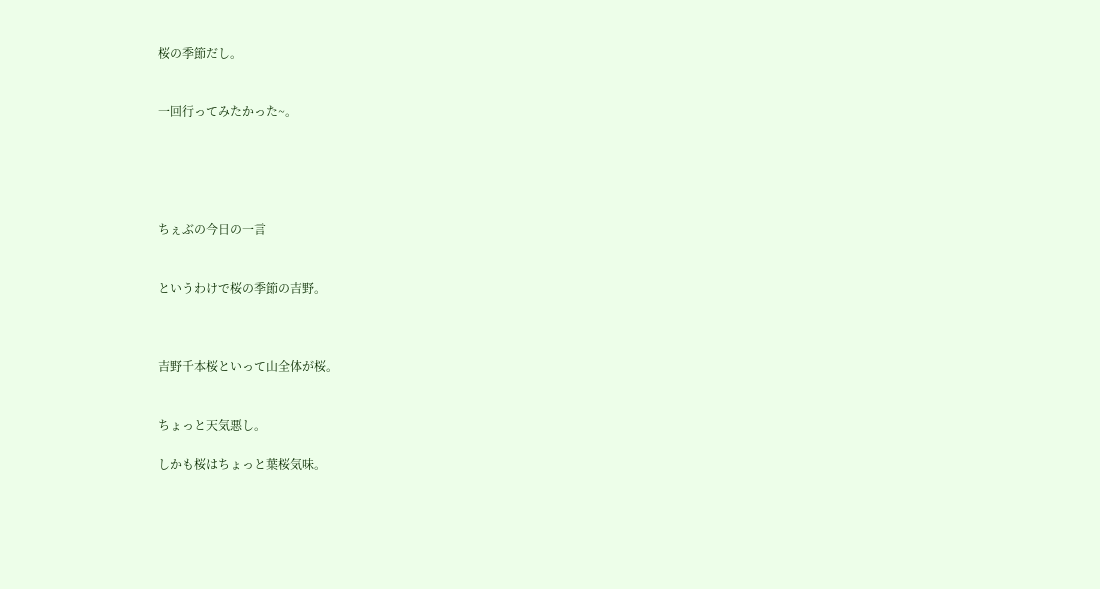桜の季節だし。


一回行ってみたかった~。





ちぇぶの今日の一言


というわけで桜の季節の吉野。



吉野千本桜といって山全体が桜。


ちょっと天気悪し。

しかも桜はちょっと葉桜気味。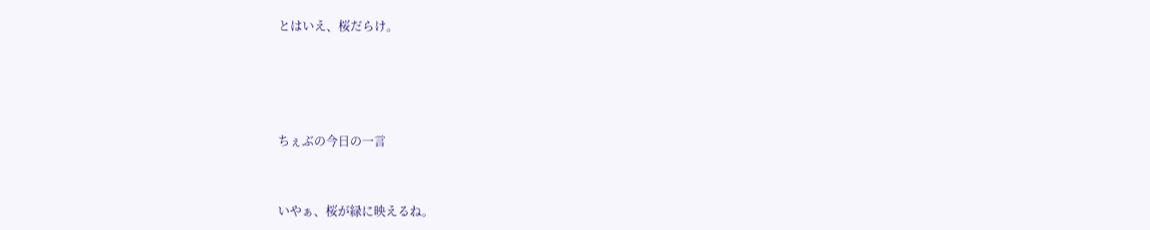とはいえ、桜だらけ。




ちぇぶの今日の一言


いやぁ、桜が緑に映えるね。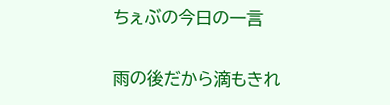ちぇぶの今日の一言

雨の後だから滴もきれ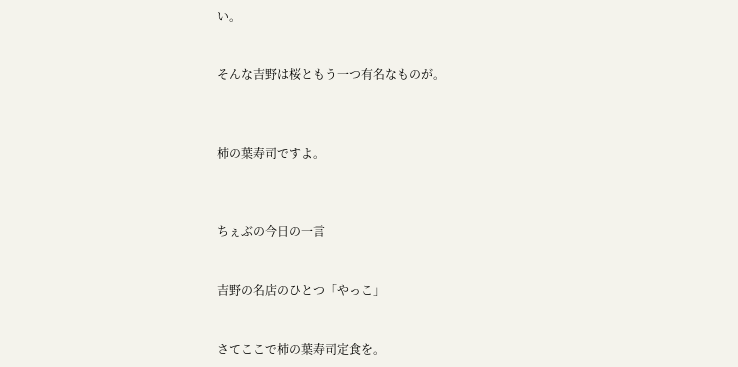い。


そんな吉野は桜ともう一つ有名なものが。



柿の葉寿司ですよ。



ちぇぶの今日の一言


吉野の名店のひとつ「やっこ」


さてここで柿の葉寿司定食を。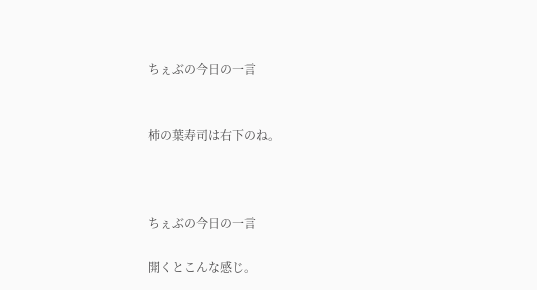ちぇぶの今日の一言


柿の葉寿司は右下のね。



ちぇぶの今日の一言

開くとこんな感じ。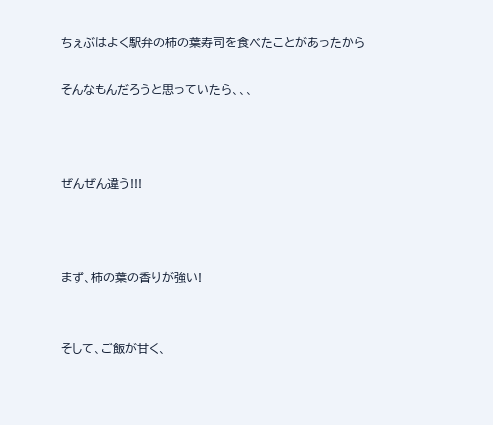ちぇぶはよく駅弁の柿の葉寿司を食べたことがあったから

そんなもんだろうと思っていたら、、、



ぜんぜん違う!!!



まず、柿の葉の香りが強い!


そして、ご飯が甘く、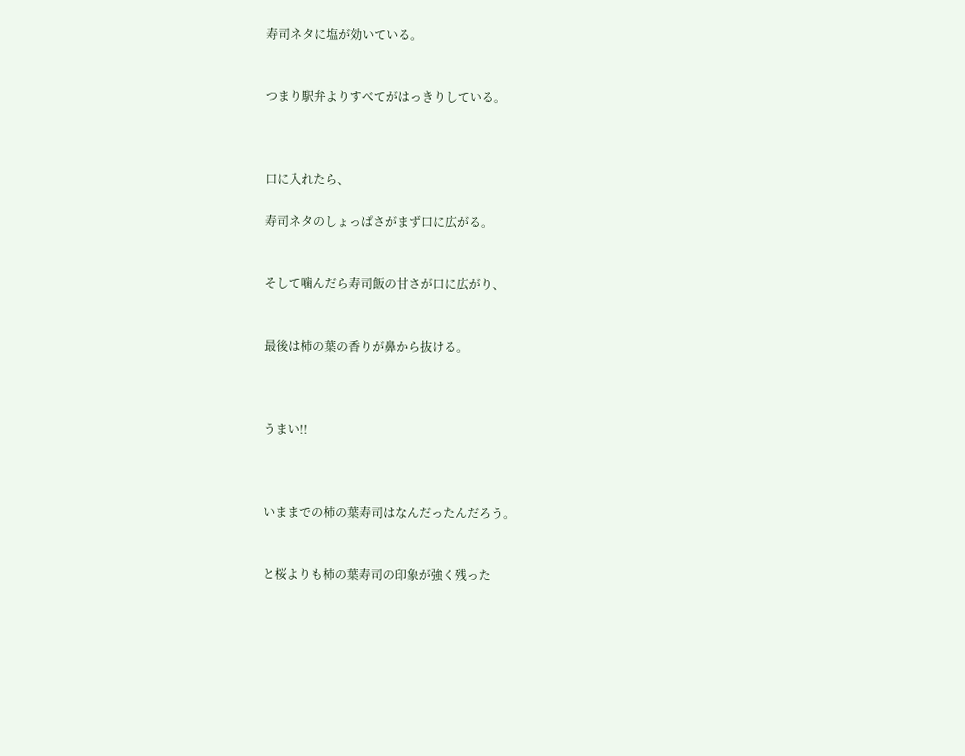寿司ネタに塩が効いている。


つまり駅弁よりすべてがはっきりしている。



口に入れたら、

寿司ネタのしょっぱさがまず口に広がる。


そして噛んだら寿司飯の甘さが口に広がり、


最後は柿の葉の香りが鼻から抜ける。



うまい!!



いままでの柿の葉寿司はなんだったんだろう。


と桜よりも柿の葉寿司の印象が強く残った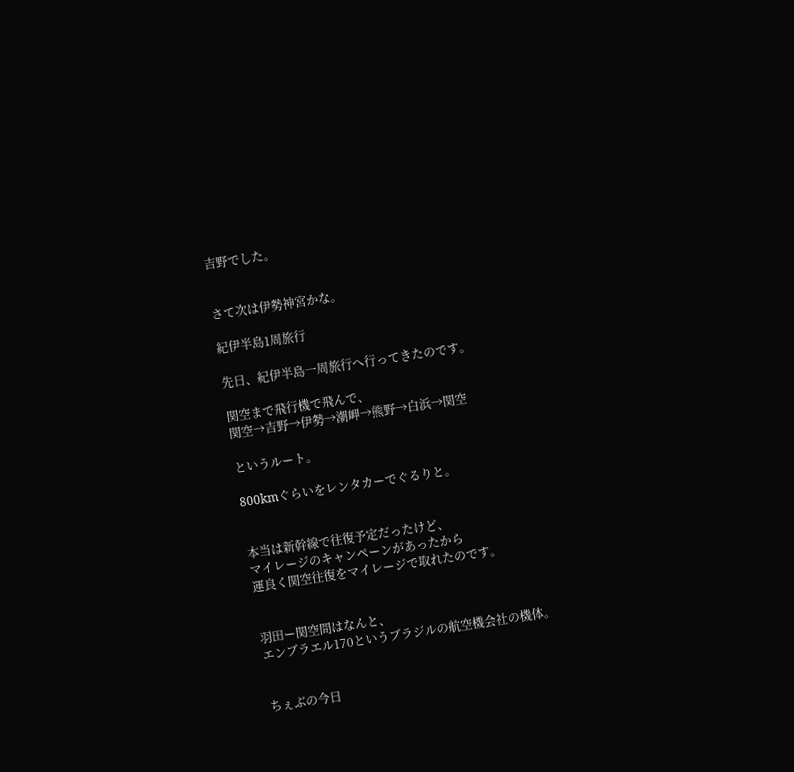吉野でした。


さて次は伊勢神宮かな。

紀伊半島1周旅行

先日、紀伊半島一周旅行へ行ってきたのです。

関空まで飛行機で飛んで、
関空→吉野→伊勢→潮岬→熊野→白浜→関空

というルート。

800kmぐらいをレンタカーでぐるりと。


本当は新幹線で往復予定だったけど、
マイレージのキャンペーンがあったから
運良く関空往復をマイレージで取れたのです。


羽田ー関空間はなんと、
エンブラエル170というブラジルの航空機会社の機体。


ちぇぶの今日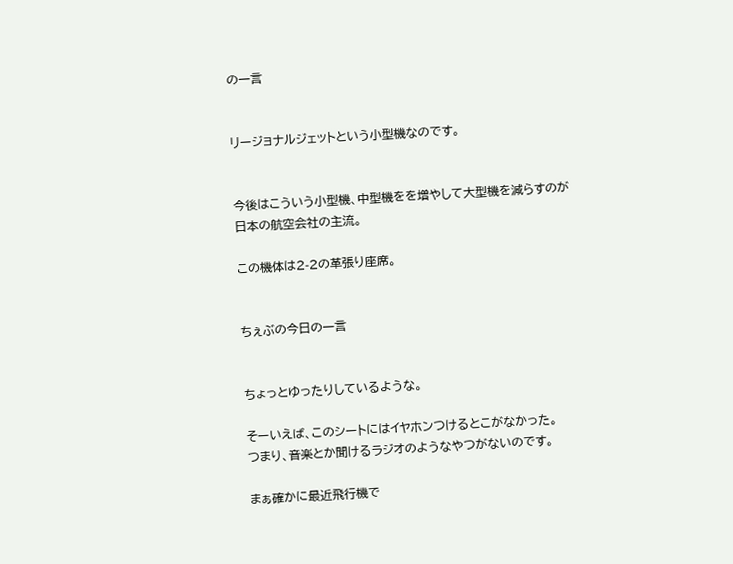の一言


リージョナルジェットという小型機なのです。


今後はこういう小型機、中型機をを増やして大型機を減らすのが
日本の航空会社の主流。

この機体は2-2の革張り座席。


ちぇぶの今日の一言


ちょっとゆったりしているような。

そーいえば、このシートにはイヤホンつけるとこがなかった。
つまり、音楽とか聞けるラジオのようなやつがないのです。

まぁ確かに最近飛行機で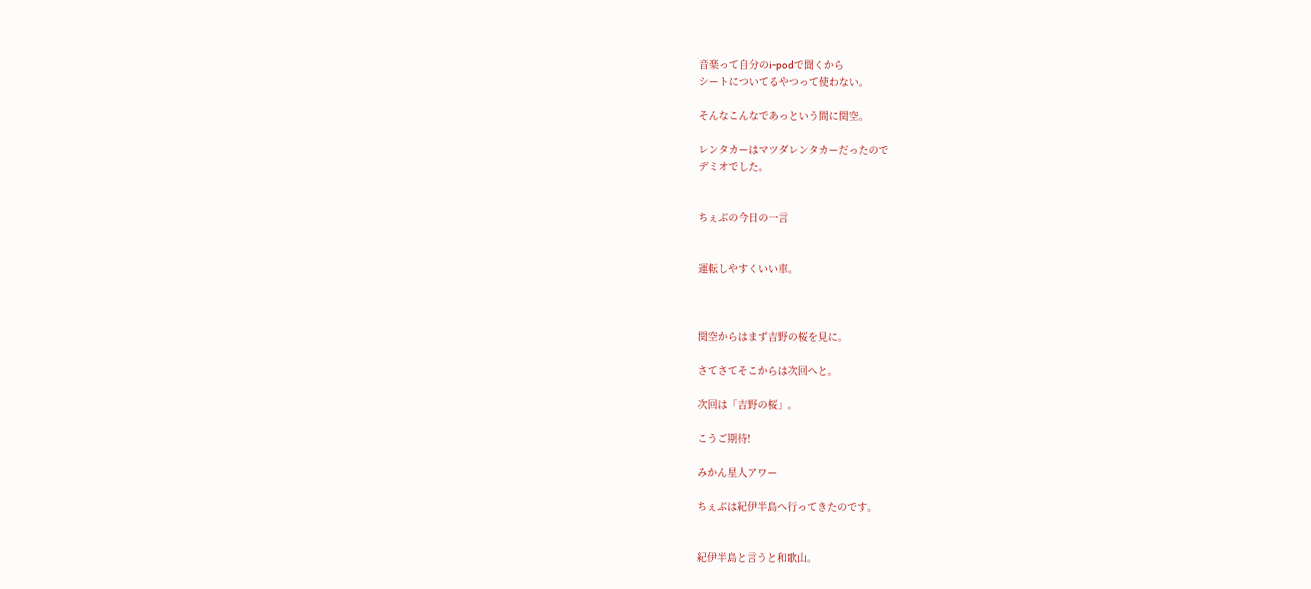音楽って自分のi-podで聞くから
シートについてるやつって使わない。

そんなこんなであっという間に関空。

レンタカーはマツダレンタカーだったので
デミオでした。


ちぇぶの今日の一言


運転しやすくいい車。



関空からはまず吉野の桜を見に。

さてさてそこからは次回へと。

次回は「吉野の桜」。

こうご期待!

みかん星人アワー

ちぇぶは紀伊半島へ行ってきたのです。


紀伊半島と言うと和歌山。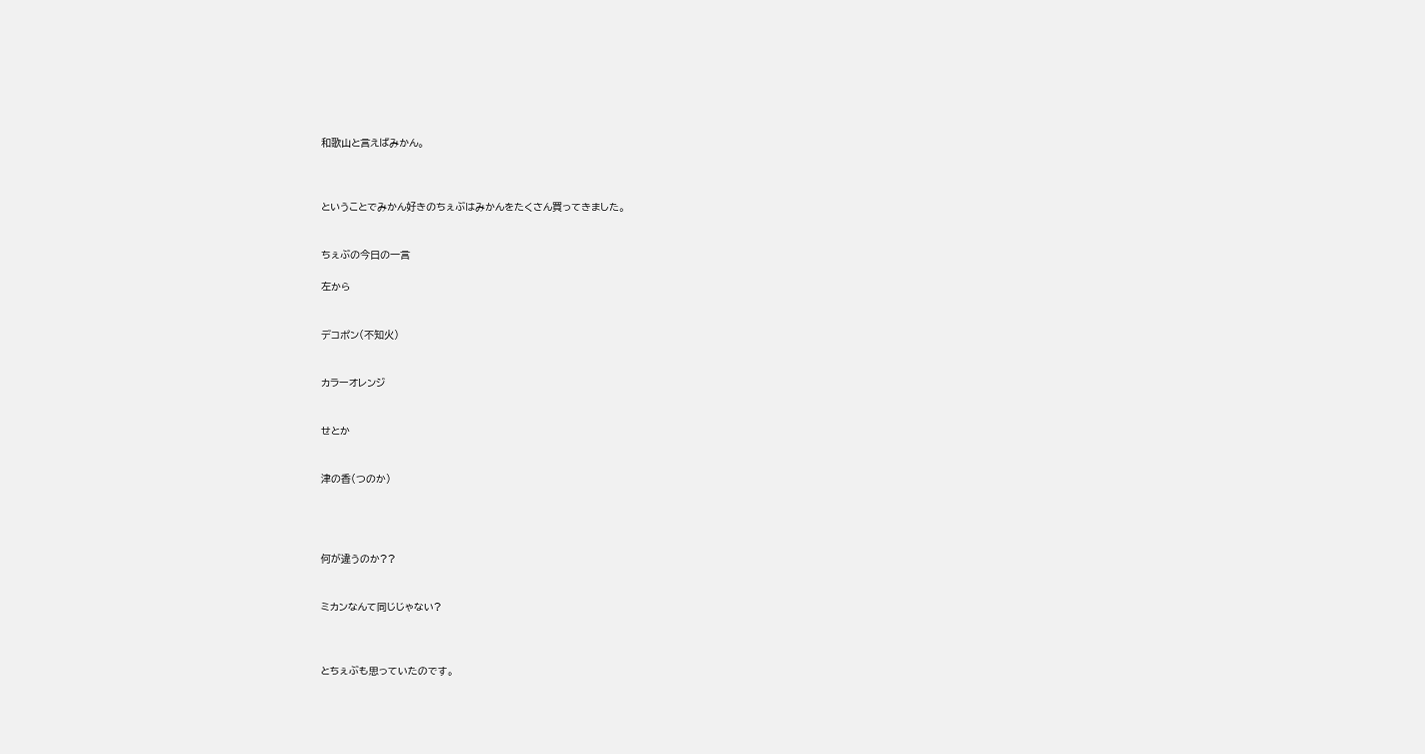和歌山と言えばみかん。



ということでみかん好きのちぇぶはみかんをたくさん買ってきました。


ちぇぶの今日の一言

左から


デコポン(不知火)


カラーオレンジ


せとか


津の香(つのか)




何が違うのか??


ミカンなんて同じじゃない?



とちぇぶも思っていたのです。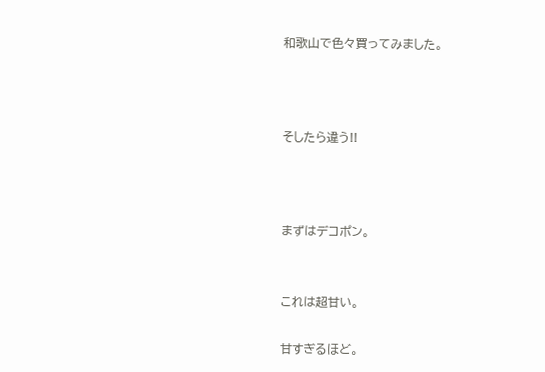和歌山で色々買ってみました。



そしたら違う!!



まずはデコポン。


これは超甘い。

甘すぎるほど。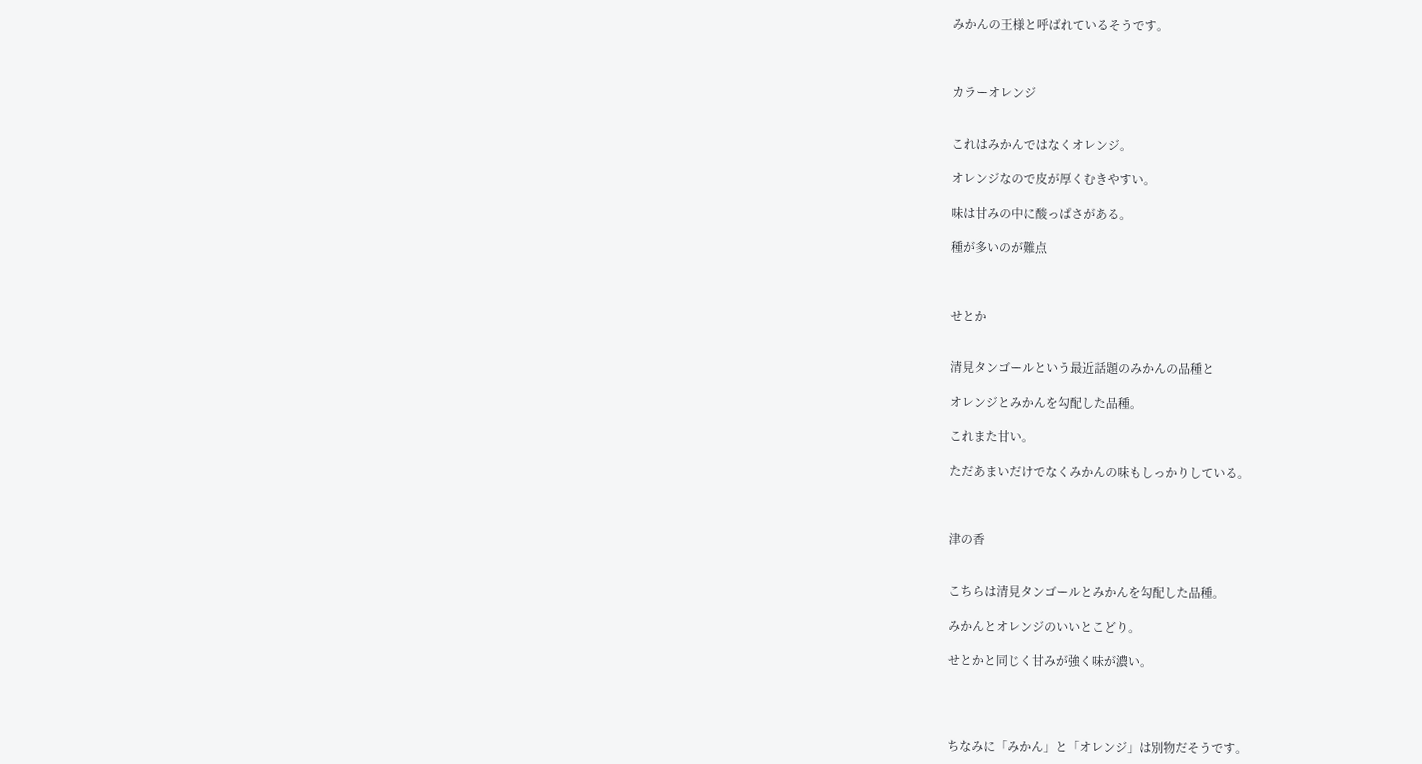みかんの王様と呼ばれているそうです。



カラーオレンジ


これはみかんではなくオレンジ。

オレンジなので皮が厚くむきやすい。

味は甘みの中に酸っぱさがある。

種が多いのが難点



せとか


清見タンゴールという最近話題のみかんの品種と

オレンジとみかんを勾配した品種。

これまた甘い。

ただあまいだけでなくみかんの味もしっかりしている。



津の香


こちらは清見タンゴールとみかんを勾配した品種。

みかんとオレンジのいいとこどり。

せとかと同じく甘みが強く味が濃い。




ちなみに「みかん」と「オレンジ」は別物だそうです。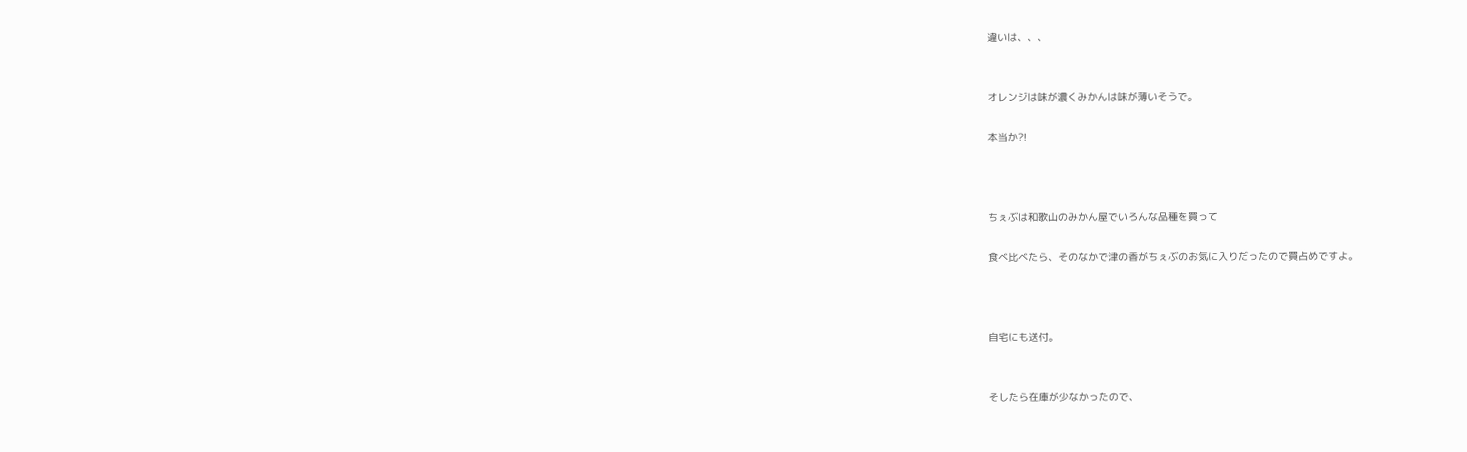違いは、、、


オレンジは味が濃くみかんは味が薄いそうで。

本当か?!



ちぇぶは和歌山のみかん屋でいろんな品種を買って

食べ比べたら、そのなかで津の香がちぇぶのお気に入りだったので買占めですよ。



自宅にも送付。


そしたら在庫が少なかったので、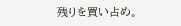残りを買い占め。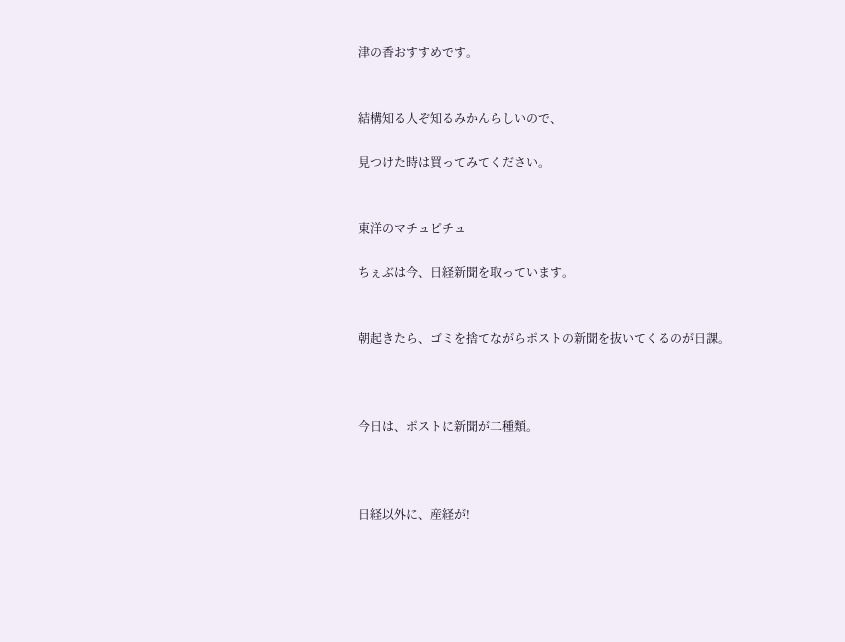津の香おすすめです。


結構知る人ぞ知るみかんらしいので、

見つけた時は買ってみてください。


東洋のマチュピチュ

ちぇぶは今、日経新聞を取っています。


朝起きたら、ゴミを捨てながらポストの新聞を抜いてくるのが日課。



今日は、ポストに新聞が二種類。



日経以外に、産経が!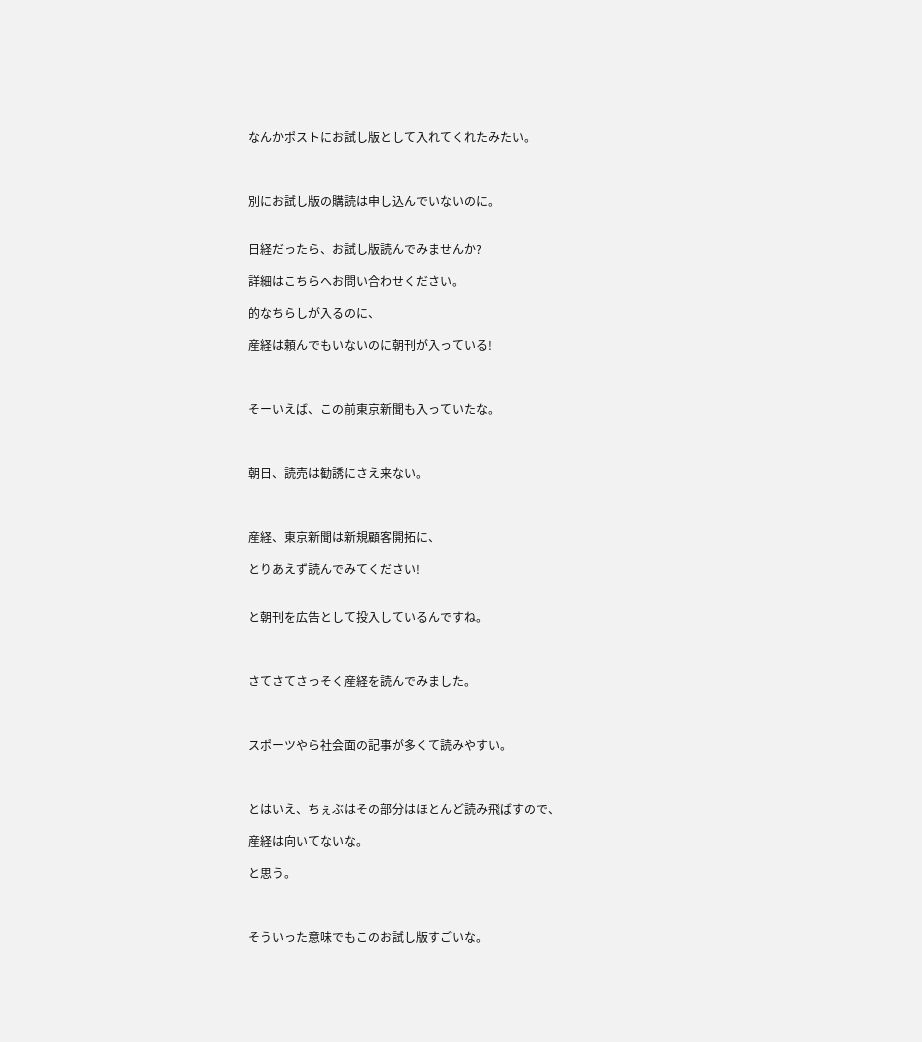なんかポストにお試し版として入れてくれたみたい。



別にお試し版の購読は申し込んでいないのに。


日経だったら、お試し版読んでみませんか?

詳細はこちらへお問い合わせください。

的なちらしが入るのに、

産経は頼んでもいないのに朝刊が入っている!



そーいえば、この前東京新聞も入っていたな。



朝日、読売は勧誘にさえ来ない。



産経、東京新聞は新規顧客開拓に、

とりあえず読んでみてください!


と朝刊を広告として投入しているんですね。



さてさてさっそく産経を読んでみました。



スポーツやら社会面の記事が多くて読みやすい。



とはいえ、ちぇぶはその部分はほとんど読み飛ばすので、

産経は向いてないな。

と思う。



そういった意味でもこのお試し版すごいな。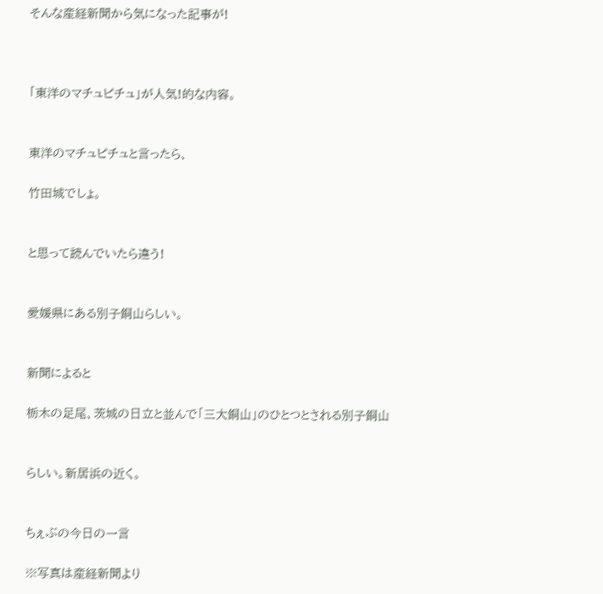そんな産経新聞から気になった記事が!



「東洋のマチュピチュ」が人気!的な内容。


東洋のマチュピチュと言ったら、

竹田城でしょ。


と思って読んでいたら違う!


愛媛県にある別子銅山らしい。


新聞によると

栃木の足尾、茨城の日立と並んで「三大銅山」のひとつとされる別子銅山


らしい。新居浜の近く。


ちぇぶの今日の一言

※写真は産経新聞より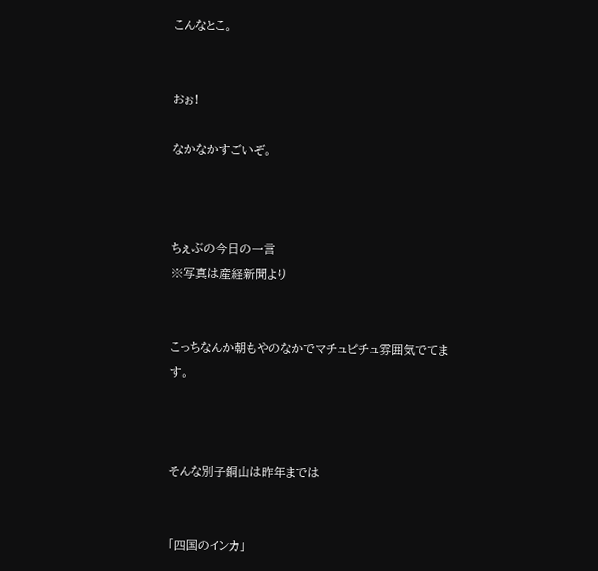こんなとこ。


おぉ!

なかなかすごいぞ。



ちぇぶの今日の一言
※写真は産経新聞より


こっちなんか朝もやのなかでマチュピチュ雰囲気でてます。



そんな別子銅山は昨年までは


「四国のインカ」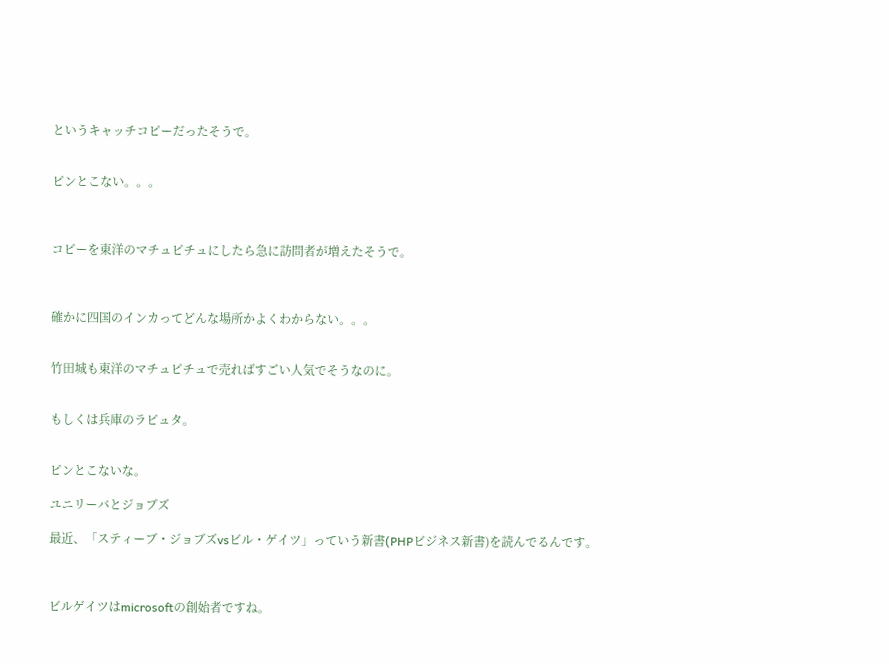というキャッチコピーだったそうで。


ピンとこない。。。



コピーを東洋のマチュピチュにしたら急に訪問者が増えたそうで。



確かに四国のインカってどんな場所かよくわからない。。。


竹田城も東洋のマチュピチュで売ればすごい人気でそうなのに。


もしくは兵庫のラピュタ。


ピンとこないな。

ユニリーバとジョブズ

最近、「スティーブ・ジョブズvsビル・ゲイツ」っていう新書(PHPビジネス新書)を読んでるんです。



ビルゲイツはmicrosoftの創始者ですね。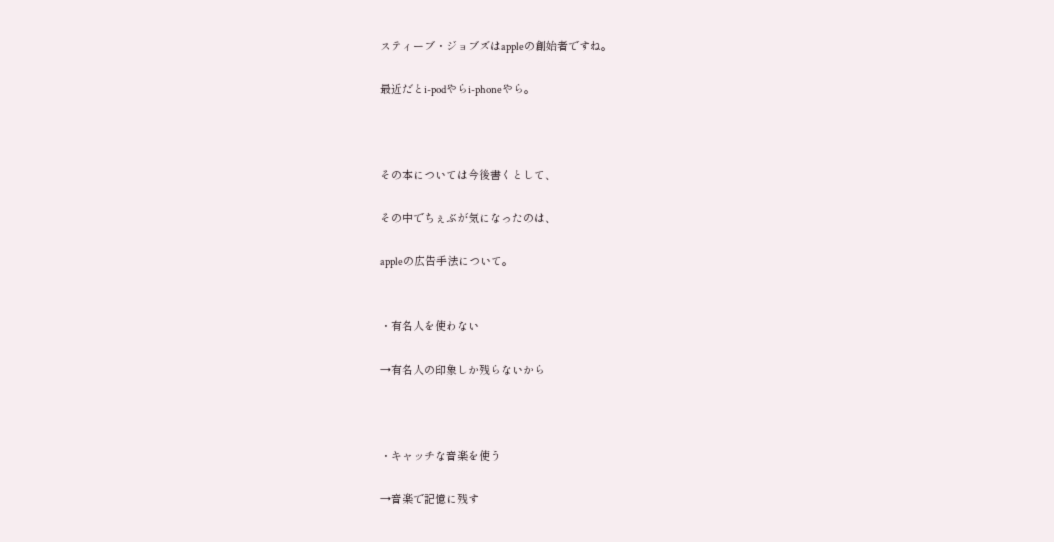スティーブ・ジョブズはappleの創始者ですね。

最近だとi-podやらi-phoneやら。



その本については今後書くとして、

その中でちぇぶが気になったのは、

appleの広告手法について。


・有名人を使わない

→有名人の印象しか残らないから



・キャッチな音楽を使う

→音楽で記憶に残す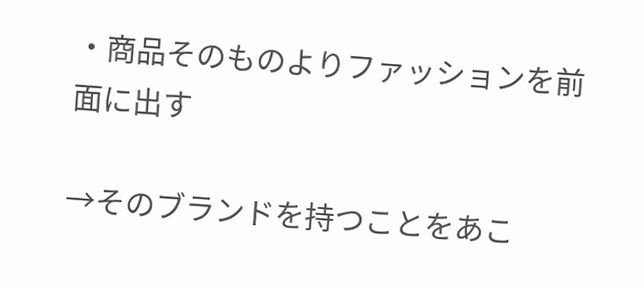・商品そのものよりファッションを前面に出す

→そのブランドを持つことをあこ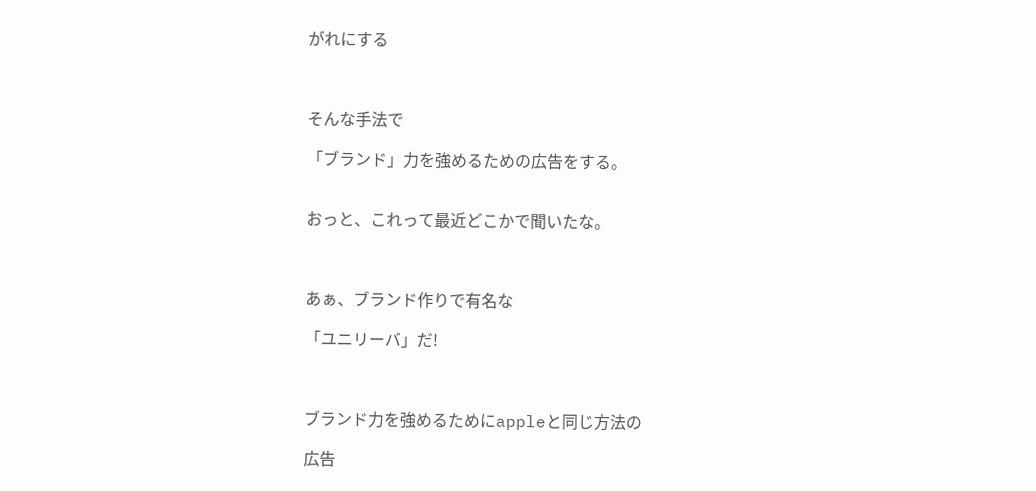がれにする



そんな手法で

「ブランド」力を強めるための広告をする。


おっと、これって最近どこかで聞いたな。



あぁ、ブランド作りで有名な

「ユニリーバ」だ!



ブランド力を強めるためにappleと同じ方法の

広告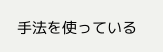手法を使っている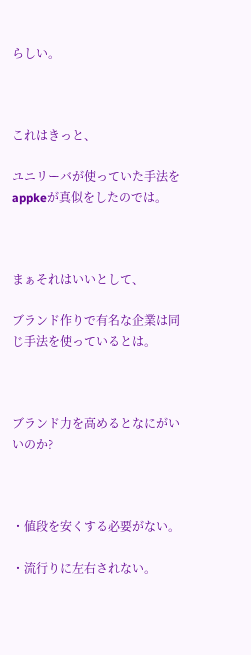らしい。



これはきっと、

ユニリーバが使っていた手法をappkeが真似をしたのでは。



まぁそれはいいとして、

ブランド作りで有名な企業は同じ手法を使っているとは。



ブランド力を高めるとなにがいいのか?



・値段を安くする必要がない。

・流行りに左右されない。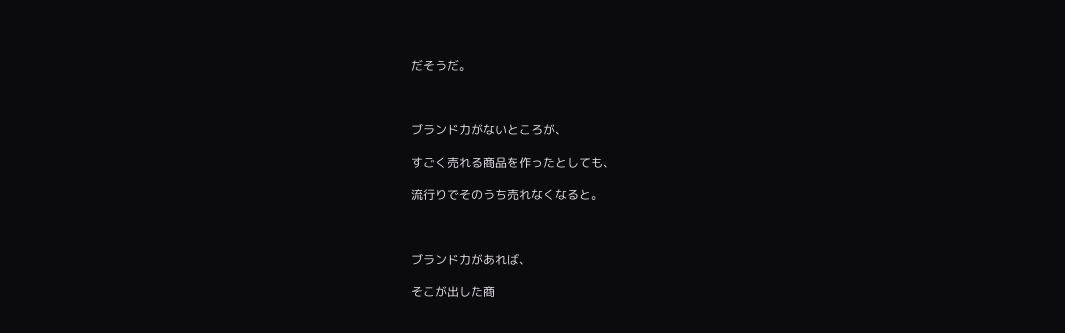だそうだ。



ブランド力がないところが、

すごく売れる商品を作ったとしても、

流行りでそのうち売れなくなると。



ブランド力があれば、

そこが出した商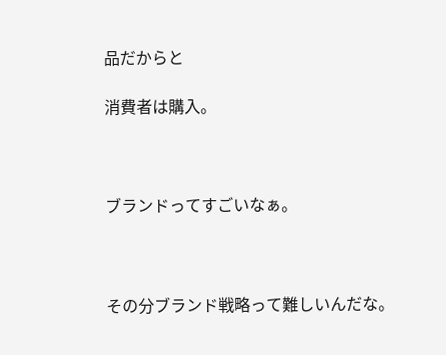品だからと

消費者は購入。



ブランドってすごいなぁ。



その分ブランド戦略って難しいんだな。